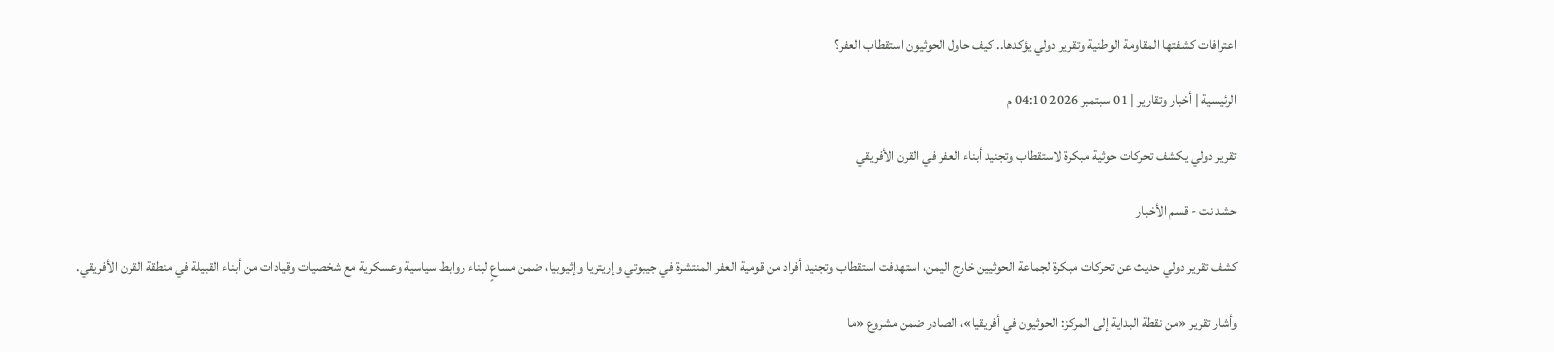اعترافات كشفتها المقاومة الوطنية وتقرير دولي يؤكدها.. كيف حاول الحوثيون استقطاب العفر؟

الرئيسية | أخبار وتقارير | 01 سبتمبر 2026 04:10 م

تقرير دولي يكشف تحركات حوثية مبكرة لاستقطاب وتجنيد أبناء العفر في القرن الأفريقي

حشد نت - قسم الأخبار

كشف تقرير دولي حديث عن تحركات مبكرة لجماعة الحوثيين خارج اليمن، استهدفت استقطاب وتجنيد أفراد من قومية العفر المنتشرة في جيبوتي وإريتريا وإثيوبيا، ضمن مساعٍ لبناء روابط سياسية وعسكرية مع شخصيات وقيادات من أبناء القبيلة في منطقة القرن الأفريقي.

وأشار تقرير «من نقطة البداية إلى المركز: الحوثيون في أفريقيا»، الصادر ضمن مشروع «ما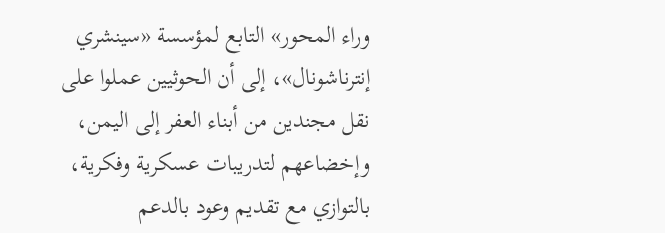وراء المحور» التابع لمؤسسة «سينشري إنترناشونال»، إلى أن الحوثيين عملوا على نقل مجندين من أبناء العفر إلى اليمن، وإخضاعهم لتدريبات عسكرية وفكرية، بالتوازي مع تقديم وعود بالدعم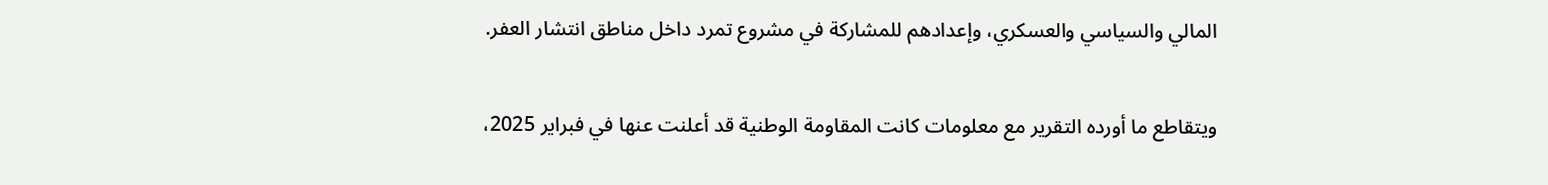المالي والسياسي والعسكري، وإعدادهم للمشاركة في مشروع تمرد داخل مناطق انتشار العفر.

ويتقاطع ما أورده التقرير مع معلومات كانت المقاومة الوطنية قد أعلنت عنها في فبراير 2025،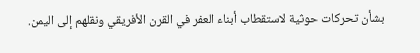بشأن تحركات حوثية لاستقطاب أبناء العفر في القرن الأفريقي ونقلهم إلى اليمن.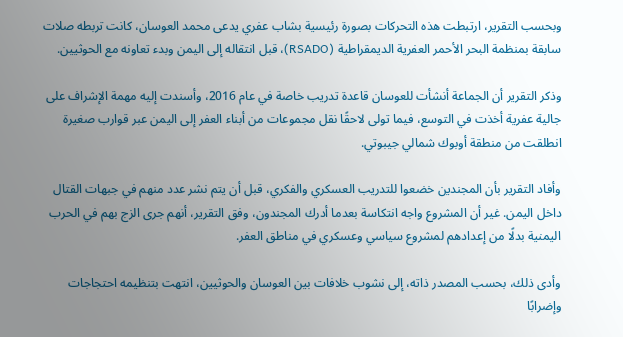وبحسب التقرير، ارتبطت هذه التحركات بصورة رئيسية بشاب عفري يدعى محمد العوسان، كانت تربطه صلات سابقة بمنظمة البحر الأحمر العفرية الديمقراطية (RSADO)، قبل انتقاله إلى اليمن وبدء تعاونه مع الحوثيين.

وذكر التقرير أن الجماعة أنشأت للعوسان قاعدة تدريب خاصة في عام 2016، وأسندت إليه مهمة الإشراف على جالية عفرية أخذت في التوسع، فيما تولى لاحقًا نقل مجموعات من أبناء العفر إلى اليمن عبر قوارب صغيرة انطلقت من منطقة أوبوك شمالي جيبوتي.

وأفاد التقرير بأن المجندين خضعوا للتدريب العسكري والفكري، قبل أن يتم نشر عدد منهم في جبهات القتال داخل اليمن. غير أن المشروع واجه انتكاسة بعدما أدرك المجندون، وفق التقرير، أنهم جرى الزج بهم في الحرب اليمنية بدلًا من إعدادهم لمشروع سياسي وعسكري في مناطق العفر.

وأدى ذلك، بحسب المصدر ذاته، إلى نشوب خلافات بين العوسان والحوثيين، انتهت بتنظيمه احتجاجات وإضرابًا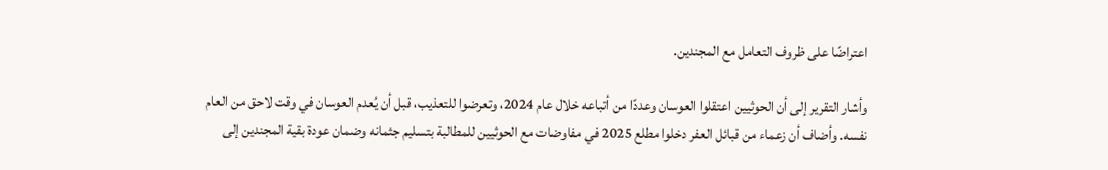اعتراضًا على ظروف التعامل مع المجندين.

وأشار التقرير إلى أن الحوثيين اعتقلوا العوسان وعددًا من أتباعه خلال عام 2024، وتعرضوا للتعذيب، قبل أن يُعدم العوسان في وقت لاحق من العام نفسه. وأضاف أن زعماء من قبائل العفر دخلوا مطلع 2025 في مفاوضات مع الحوثيين للمطالبة بتسليم جثمانه وضمان عودة بقية المجندين إلى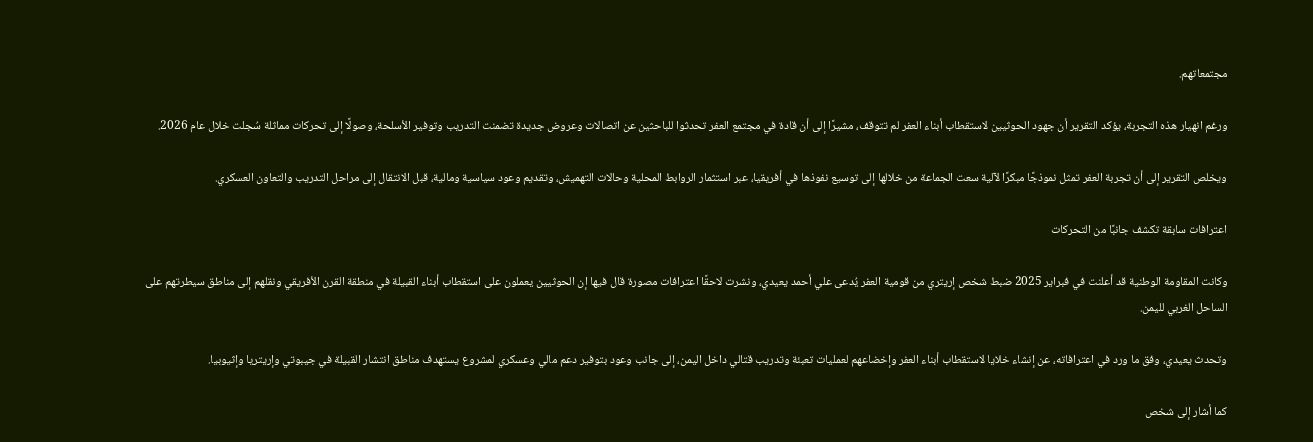مجتمعاتهم.

ورغم انهيار هذه التجربة، يؤكد التقرير أن جهود الحوثيين لاستقطاب أبناء العفر لم تتوقف، مشيرًا إلى أن قادة في مجتمع العفر تحدثوا للباحثين عن اتصالات وعروض جديدة تضمنت التدريب وتوفير الأسلحة، وصولًا إلى تحركات مماثلة سُجلت خلال عام 2026.

ويخلص التقرير إلى أن تجربة العفر تمثل نموذجًا مبكرًا لآلية سعت الجماعة من خلالها إلى توسيع نفوذها في أفريقيا، عبر استثمار الروابط المحلية وحالات التهميش، وتقديم وعود سياسية ومالية، قبل الانتقال إلى مراحل التدريب والتعاون العسكري.

اعترافات سابقة تكشف جانبًا من التحركات

وكانت المقاومة الوطنية قد أعلنت في فبراير 2025 ضبط شخص إريتري من قومية العفر يُدعى علي أحمد يعيدي، ونشرت لاحقًا اعترافات مصورة قال فيها إن الحوثيين يعملون على استقطاب أبناء القبيلة في منطقة القرن الأفريقي ونقلهم إلى مناطق سيطرتهم على الساحل الغربي لليمن.

وتحدث يعيدي، وفق ما ورد في اعترافاته، عن إنشاء خلايا لاستقطاب أبناء العفر وإخضاعهم لعمليات تعبئة وتدريب قتالي داخل اليمن، إلى جانب وعود بتوفير دعم مالي وعسكري لمشروع يستهدف مناطق انتشار القبيلة في جيبوتي وإريتريا وإثيوبيا.

كما أشار إلى شخص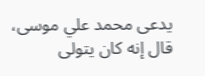يدعى محمد علي موسى، قال إنه كان يتولى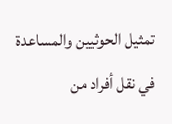تمثيل الحوثيين والمساعدة في نقل أفراد من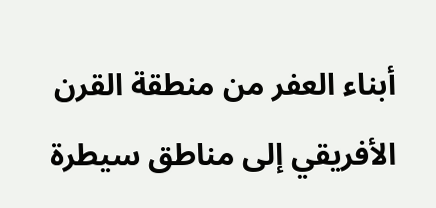أبناء العفر من منطقة القرن الأفريقي إلى مناطق سيطرة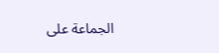الجماعة على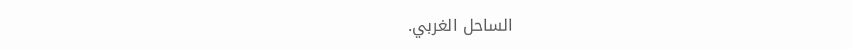الساحل الغربي.